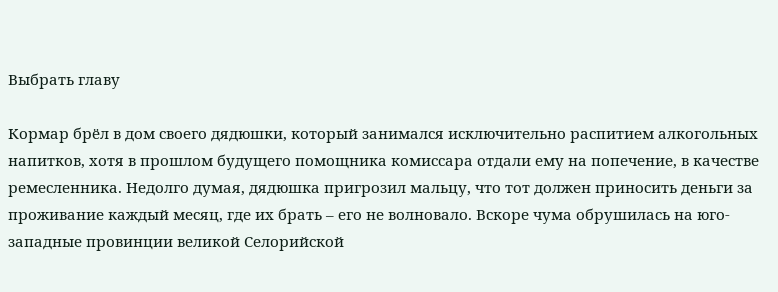Выбрать главу

Кормар брёл в дом своего дядюшки, который занимался исключительно распитием алкогольных напитков, хотя в прошлом будущего помощника комиссара отдали ему на попечение, в качестве ремесленника. Недолго думая, дядюшка пригрозил мальцу, что тот должен приносить деньги за проживание каждый месяц, где их брать – его не волновало. Вскоре чума обрушилась на юго-западные провинции великой Селорийской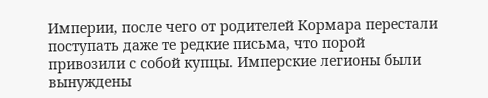Империи, после чего от родителей Кормара перестали поступать даже те редкие письма, что порой привозили с собой купцы. Имперские легионы были вынуждены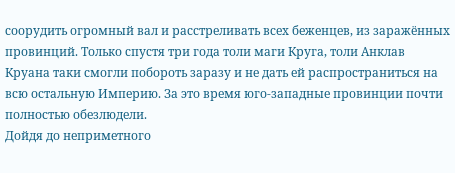соорудить огромный вал и расстреливать всех беженцев, из заражённых провинций. Только спустя три года толи маги Круга, толи Анклав Круана таки смогли побороть заразу и не дать ей распространиться на всю остальную Империю. За это время юго-западные провинции почти полностью обезлюдели.
Дойдя до неприметного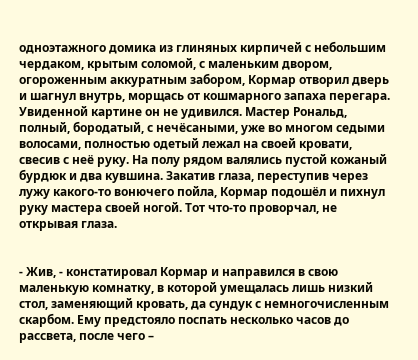одноэтажного домика из глиняных кирпичей с небольшим чердаком, крытым соломой, с маленьким двором, огороженным аккуратным забором, Кормар отворил дверь и шагнул внутрь, морщась от кошмарного запаха перегара. Увиденной картине он не удивился. Мастер Рональд, полный, бородатый, с нечёсаными, уже во многом седыми волосами, полностью одетый лежал на своей кровати, свесив с неё руку. На полу рядом валялись пустой кожаный бурдюк и два кувшина. Закатив глаза, переступив через лужу какого-то вонючего пойла, Кормар подошёл и пихнул руку мастера своей ногой. Тот что-то проворчал, не открывая глаза.


- Жив, - констатировал Кормар и направился в свою маленькую комнатку, в которой умещалась лишь низкий стол, заменяющий кровать, да сундук с немногочисленным скарбом. Ему предстояло поспать несколько часов до рассвета, после чего –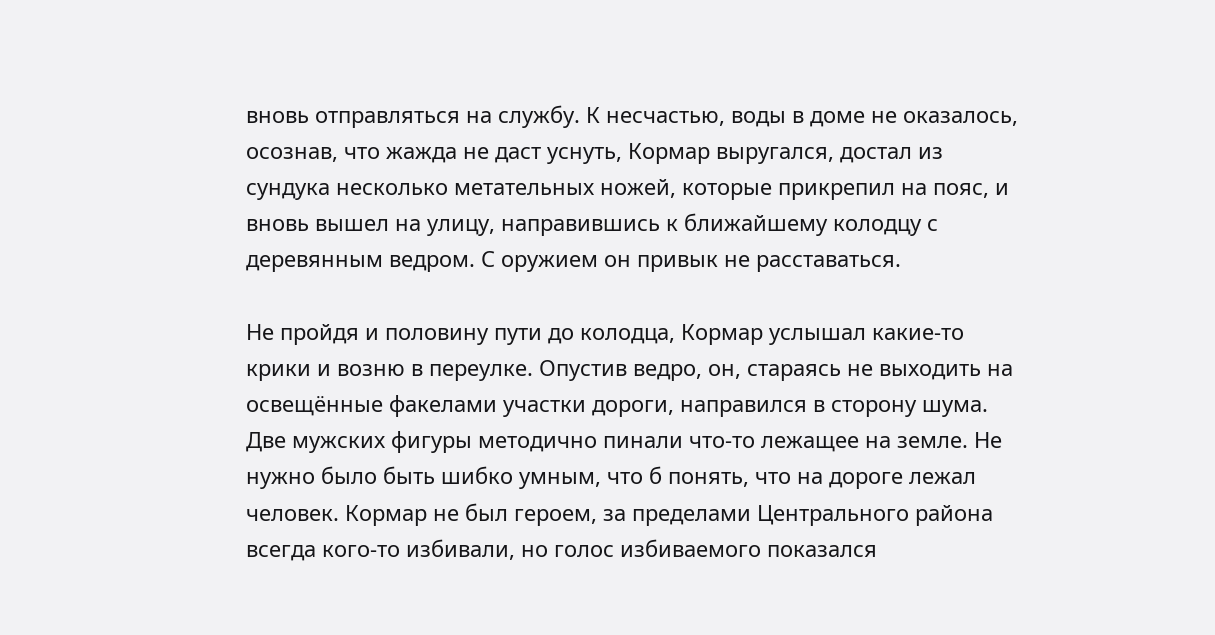вновь отправляться на службу. К несчастью, воды в доме не оказалось, осознав, что жажда не даст уснуть, Кормар выругался, достал из сундука несколько метательных ножей, которые прикрепил на пояс, и вновь вышел на улицу, направившись к ближайшему колодцу с деревянным ведром. С оружием он привык не расставаться.

Не пройдя и половину пути до колодца, Кормар услышал какие-то крики и возню в переулке. Опустив ведро, он, стараясь не выходить на освещённые факелами участки дороги, направился в сторону шума. Две мужских фигуры методично пинали что-то лежащее на земле. Не нужно было быть шибко умным, что б понять, что на дороге лежал человек. Кормар не был героем, за пределами Центрального района всегда кого-то избивали, но голос избиваемого показался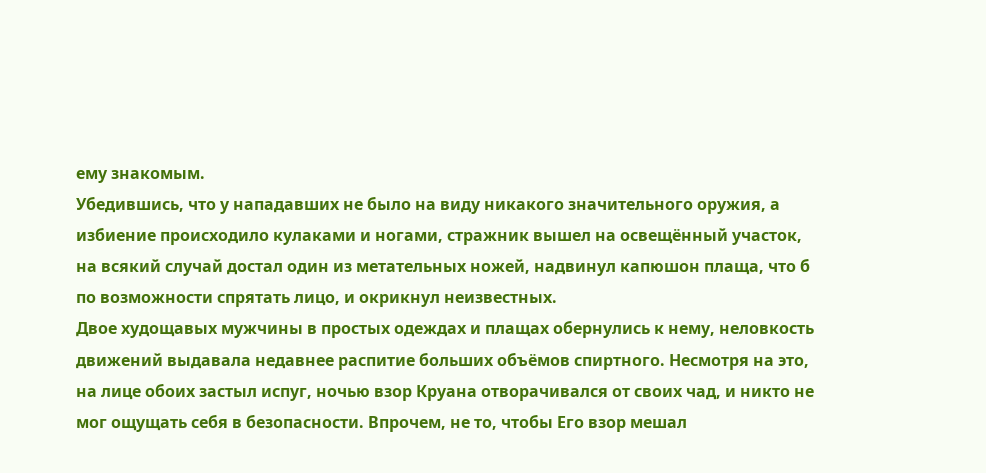ему знакомым.
Убедившись, что у нападавших не было на виду никакого значительного оружия, а избиение происходило кулаками и ногами, стражник вышел на освещённый участок, на всякий случай достал один из метательных ножей, надвинул капюшон плаща, что б по возможности спрятать лицо, и окрикнул неизвестных.
Двое худощавых мужчины в простых одеждах и плащах обернулись к нему, неловкость движений выдавала недавнее распитие больших объёмов спиртного. Несмотря на это, на лице обоих застыл испуг, ночью взор Круана отворачивался от своих чад, и никто не мог ощущать себя в безопасности. Впрочем, не то, чтобы Его взор мешал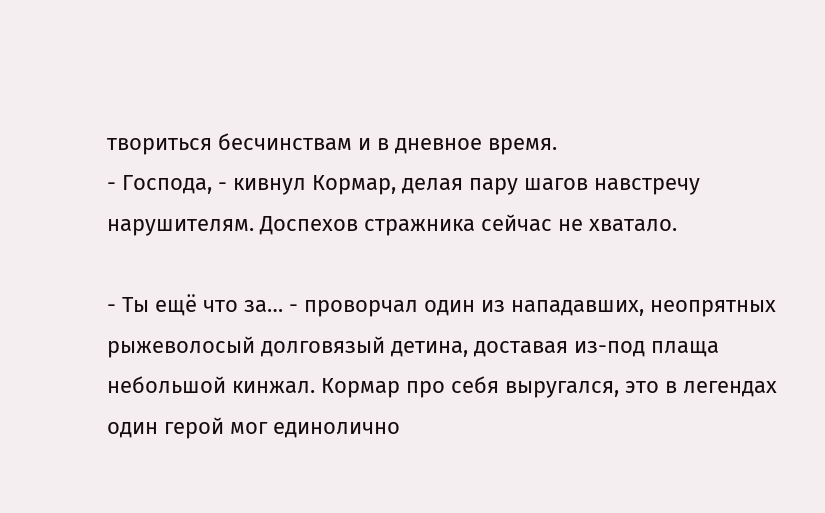твориться бесчинствам и в дневное время.
- Господа, - кивнул Кормар, делая пару шагов навстречу нарушителям. Доспехов стражника сейчас не хватало.

- Ты ещё что за… - проворчал один из нападавших, неопрятных рыжеволосый долговязый детина, доставая из-под плаща небольшой кинжал. Кормар про себя выругался, это в легендах один герой мог единолично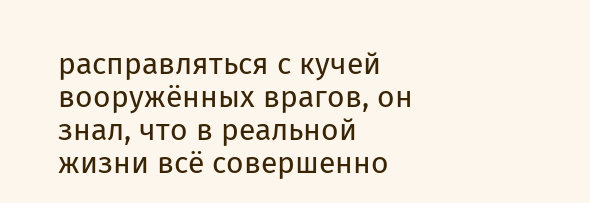расправляться с кучей вооружённых врагов, он знал, что в реальной жизни всё совершенно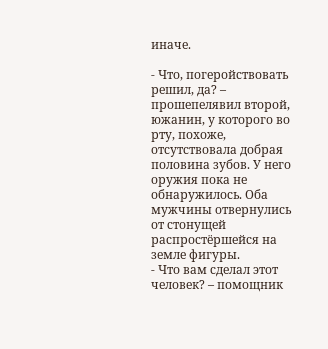иначе.

- Что, погеройствовать решил, да? – прошепелявил второй, южанин, у которого во рту, похоже, отсутствовала добрая половина зубов. У него оружия пока не обнаружилось. Оба мужчины отвернулись от стонущей распростёршейся на земле фигуры.
- Что вам сделал этот человек? – помощник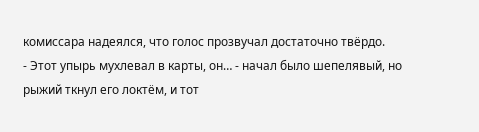комиссара надеялся, что голос прозвучал достаточно твёрдо.
- Этот упырь мухлевал в карты, он… - начал было шепелявый, но рыжий ткнул его локтём, и тот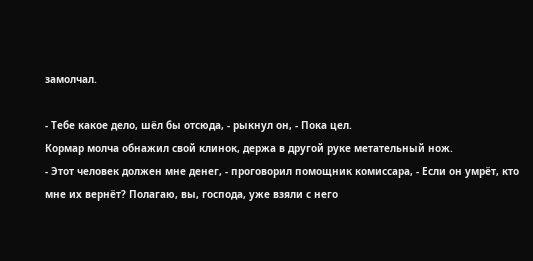замолчал.

- Тебе какое дело, шёл бы отсюда, - рыкнул он, - Пока цел.
Кормар молча обнажил свой клинок, держа в другой руке метательный нож.
- Этот человек должен мне денег, - проговорил помощник комиссара, - Если он умрёт, кто мне их вернёт? Полагаю, вы, господа, уже взяли с него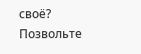своё? Позвольте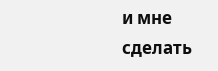и мне сделать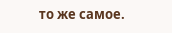то же самое.